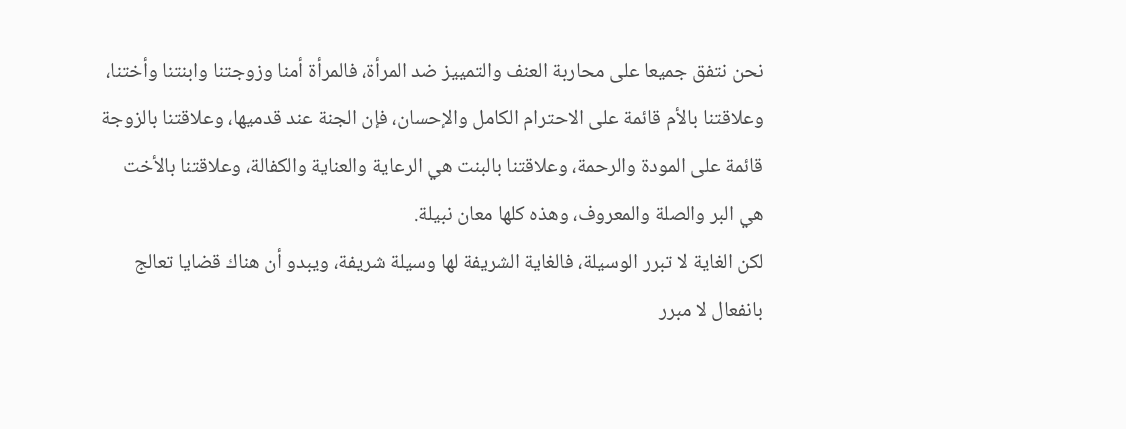نحن نتفق جميعا على محاربة العنف والتمييز ضد المرأة، فالمرأة أمنا وزوجتنا وابنتنا وأختنا، وعلاقتنا بالأم قائمة على الاحترام الكامل والإحسان، فإن الجنة عند قدميها، وعلاقتنا بالزوجة قائمة على المودة والرحمة، وعلاقتنا بالبنت هي الرعاية والعناية والكفالة، وعلاقتنا بالأخت هي البر والصلة والمعروف، وهذه كلها معان نبيلة.
لكن الغاية لا تبرر الوسيلة، فالغاية الشريفة لها وسيلة شريفة، ويبدو أن هناك قضايا تعالج بانفعال لا مبرر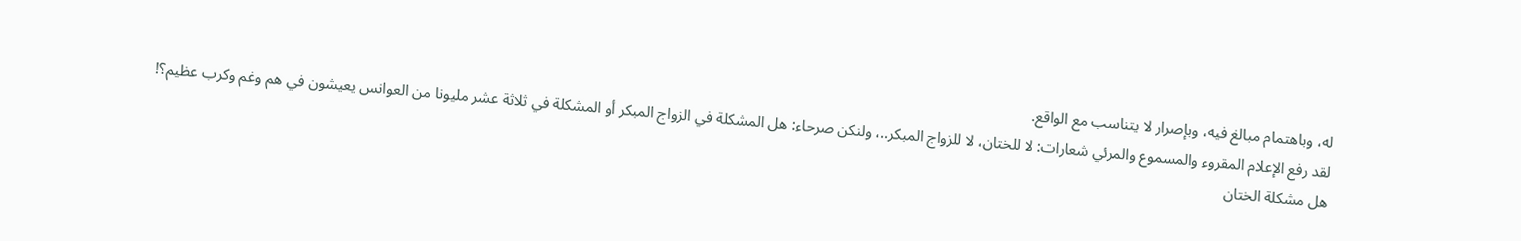له، وباهتمام مبالغ فيه، وبإصرار لا يتناسب مع الواقع.
لقد رفع الإعلام المقروء والمسموع والمرئي شعارات: لا للختان، لا للزواج المبكر..، ولنكن صرحاء: هل المشكلة في الزواج المبكر أو المشكلة في ثلاثة عشر مليونا من العوانس يعيشون في هم وغم وكرب عظيم؟!
هل مشكلة الختان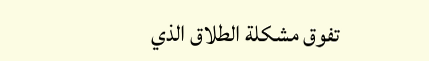تفوق مشكلة الطلاق الذي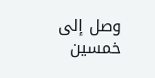وصل إلى خمسين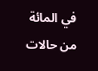في المائة من حالات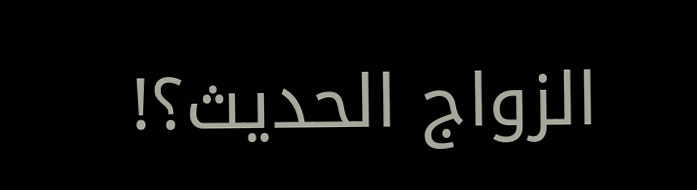الزواج الحديث؟!